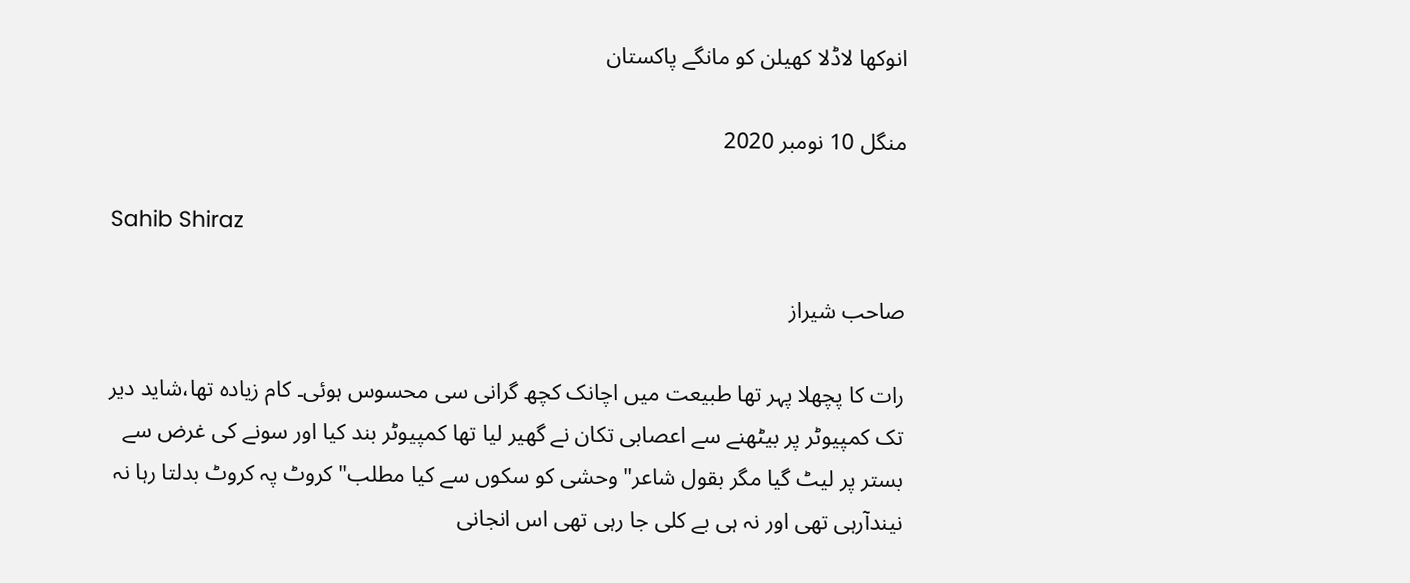انوکھا لاڈلا کھیلن کو مانگے پاکستان

منگل 10 نومبر 2020

Sahib Shiraz

صاحب شیراز

رات کا پچھلا پہر تھا طبیعت میں اچانک کچھ گرانی سی محسوس ہوئی۔ کام زیادہ تھا،شاید دیر تک کمپیوٹر پر بیٹھنے سے اعصابی تکان نے گھیر لیا تھا کمپیوٹر بند کیا اور سونے کی غرض سے بستر پر لیٹ گیا مگر بقول شاعر" وحشی کو سکوں سے کیا مطلب" کروٹ پہ کروٹ بدلتا رہا نہ نیندآرہی تھی اور نہ ہی بے کلی جا رہی تھی اس انجانی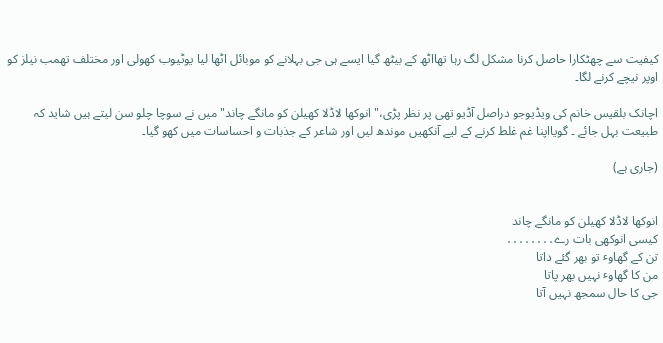کیفیت سے چھٹکارا حاصل کرنا مشکل لگ رہا تھااٹھ کے بیٹھ گیا ایسے ہی جی بہلانے کو موبائل اٹھا لیا یوٹیوب کھولی اور مختلف تھمب نیلز کو اوپر نیچے کرنے لگا۔

اچانک بلقیس خانم کی ویڈیوجو دراصل آڈیو تھی پر نظر پڑی،" انوکھا لاڈلا کھیلن کو مانگے چاند"میں نے سوچا چلو سن لیتے ہیں شاید کہ طبیعت بہل جائے ۔ گویااپنا غم غلط کرنے کے لیے آنکھیں موندھ لیں اور شاعر کے جذبات و احساسات میں کھو گیا۔

(جاری ہے)


انوکھا لاڈلا کھیلن کو مانگے چاند
کیسی انوکھی بات رے․․․․․․․․
تن کے گھاوٴ تو بھر گئے داتا
من کا گھاوٴ نہیں بھر پاتا
جی کا حال سمجھ نہیں آتا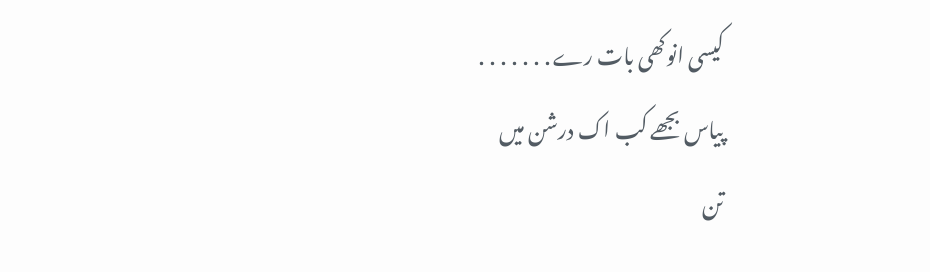کیسی انوکھی بات رے․․․․․․․
پیاس بجھے کب اک درشن میں
تن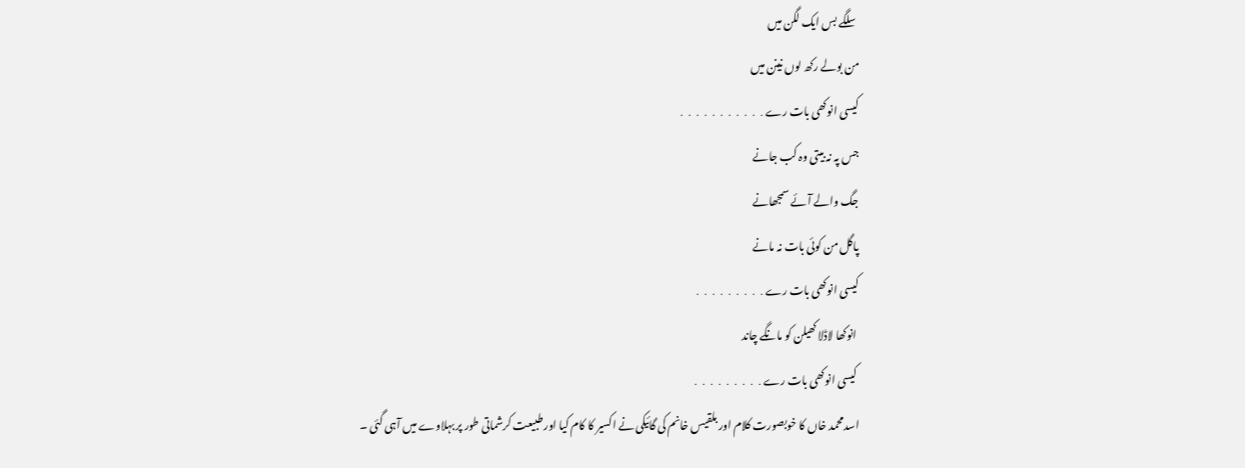سلگے بس ایک لگن میں
من بولے رکھ لوں نینن میں
کیسی انوکھی بات رے․․․․․․․․․․․
جس پہ نہ بیتی وہ کب جانے
جگ والے آئے سمجھانے
پاگل من کوئی بات نہ مانے
کیسی انوکھی بات رے․․․․․․․․․
 انوکھا لاڈلا کھیلن کو مانگے چاند
 کیسی انوکھی بات رے․․․․․․․․․
اسدمحمد خاں کا خوبصورت کلام اور بلقیس خانم کی گائیکی نے اکسیر کا کام کیا اور طبیعت کرشماتی طور پر بہلاوے میں آہی گئی ۔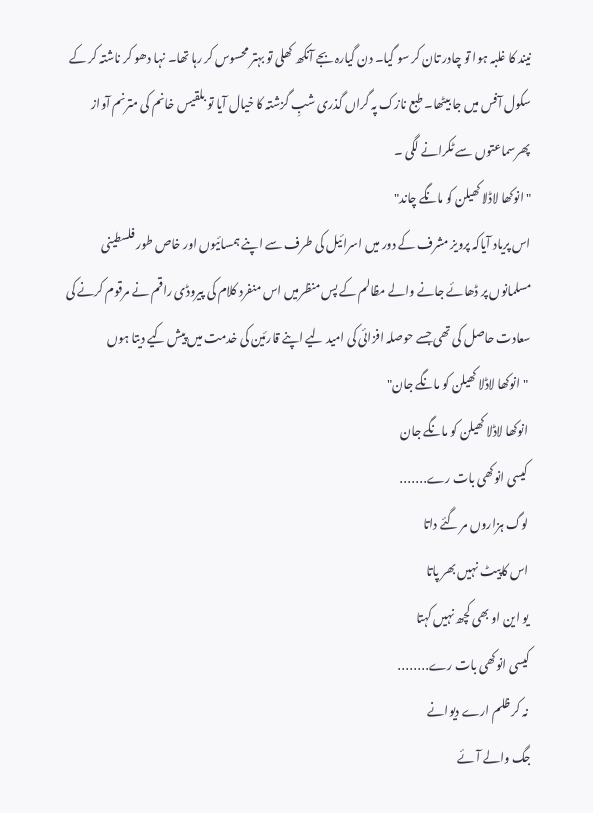نیند کا غلبہ ہوا تو چادر تان کر سو گیا۔ دن گیارہ بجے آنکھ کھلی تو بہتر محسوس کر رہا تھا۔ نہا دھو کر ناشتہ کر کے سکول آفس میں جا بیٹھا۔ طبع نازک پہ گراں گذری شبِ گزشتہ کا خیال آیا تو بلقیس خانم کی مترنم آواز پھرسماعتوں سے ٹکرانے لگی ۔
" انوکھا لاڈلا کھیلن کو مانگے چاند"
اس پریاد آیاکہ پرویز مشرف کے دور میں اسرائیل کی طرف سے اپنے ہمسائیوں اور خاص طور فلسطینی مسلمانوں پر ڈھائے جانے والے مظالم کے پس منظرمیں اس منفرد کلام کی پیروڈی راقم نے مرقوم کرنے کی سعادت حاصل کی تھی جسے حوصلہ افزائی کی امید لیے اپنے قارئین کی خدمت میں پیش کیے دیتا ہوں
 "انوکھا لاڈلا کھیلن کو مانگے جان"
 انوکھا لاڈلا کھیلن کو مانگے جان
 کیسی انوکھی بات رے․․․․․․․
 لوگ ہزاروں مر گئے داتا
 اس کاپیٹ نہیں بھر پاتا
 یو این او بھی کچھ نہیں کہتا
کیسی انوکھی بات رے․․․․․․․․
 نہ کر ظلم ارے دیوانے
جگ والے آئے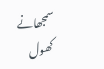سمجھانے
کھول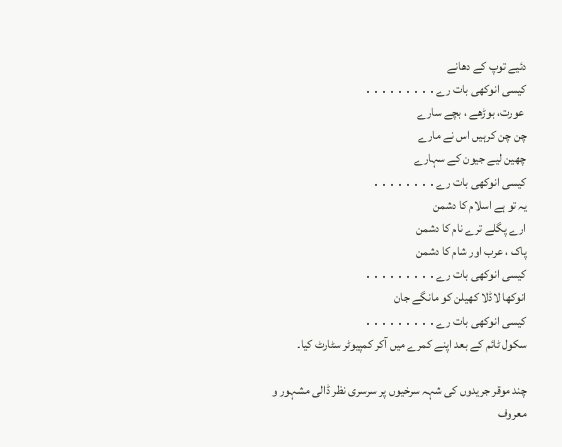دئیے توپ کے دھانے
کیسی انوکھی بات رے․․․․․․․․․
 عورت، بوڑھے ، بچے سارے
چن چن کرہیں اس نے مارے
چھین لیے جیون کے سہارے
کیسی انوکھی بات رے․․․․․․․․
یہ تو ہے اسلام کا دشمن
ارے پگلے ترے نام کا دشمن
پاک ، عرب اور شام کا دشمن
کیسی انوکھی بات رے․․․․․․․․․
انوکھا لاڈلا کھیلن کو مانگے جان
کیسی انوکھی بات رے․․․․․․․․․
سکول ٹائم کے بعد اپنے کمرے میں آکر کمپیوٹر سٹارٹ کیا۔

چند موقر جریدوں کی شہہ سرخیوں پر سرسری نظر ڈالی مشہور و معروف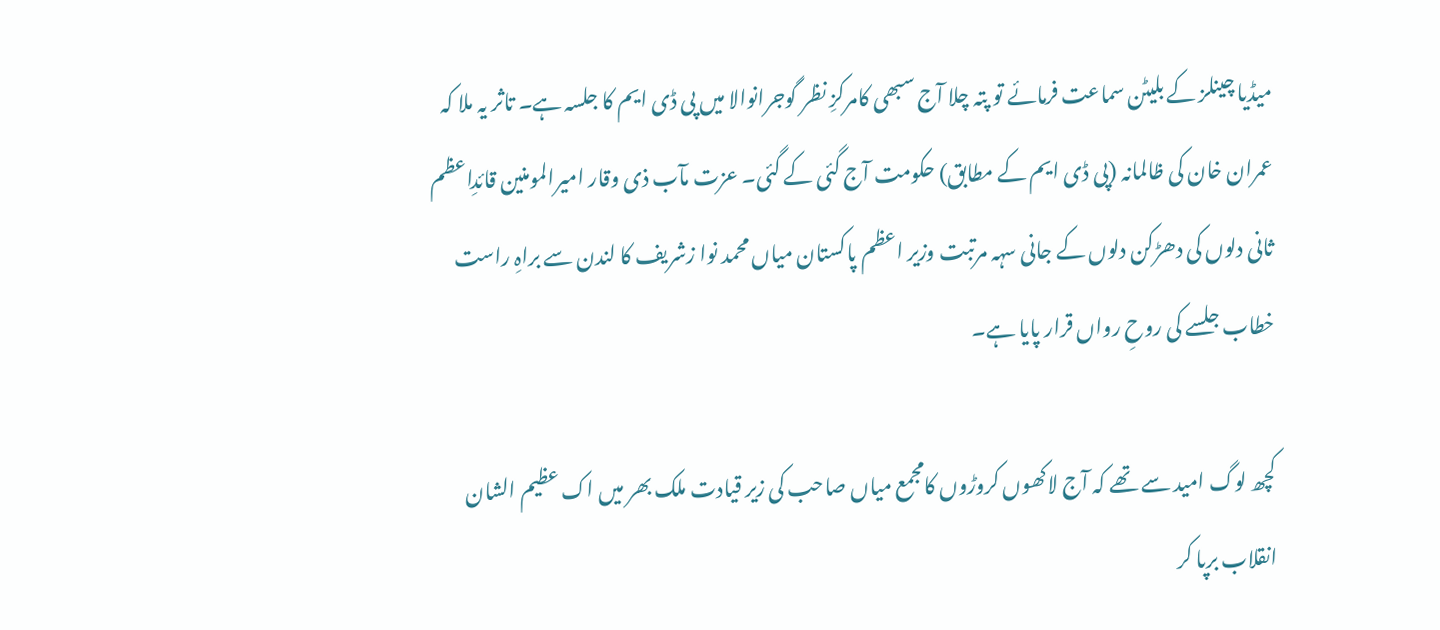میڈیا چینلز کے بلیٹن سماعت فرمائے تو پتہ چلا آج سبھی کامرکزِ نظر گوجرانوالا میں پی ڈی ایم کا جلسہ ہے۔ تاثر یہ ملا کہ عمران خان کی ظالمانہ (پی ڈی ایم کے مطابق) حکومت آج گئی کے گئی۔ عزت مآب ذی وقار امیرالمومنین قائدِاعظم ثانی دلوں کی دھڑکن دلوں کے جانی سہہ مرتبت وزیر اعظم پاکستان میاں محمد نوا زشریف کا لندن سے براہِ راست خطاب جلسے کی روحِ رواں قرار پایا ہے۔

کچھ لوگ امید سے تھے کہ آج لاکھوں کروڑوں کامجمع میاں صاحب کی زیر قیادت ملک بھر میں اک عظیم الشان انقلاب برپا کر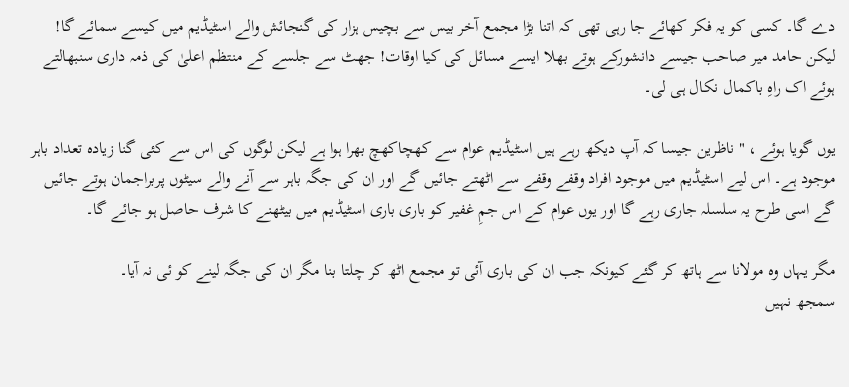دے گا۔ کسی کو یہ فکر کھائے جا رہی تھی کہ اتنا بڑا مجمع آخر بیس سے بچیس ہزار کی گنجائش والے اسٹیڈیم میں کیسے سمائے گا! لیکن حامد میر صاحب جیسے دانشورکے ہوتے بھلا ایسے مسائل کی کیا اوقات! جھٹ سے جلسے کے منتظم اعلیٰ کی ذمہ داری سنبھالتے ہوئے اک راہِ باکمال نکال ہی لی۔

یوں گویا ہوئے ، " ناظرین جیسا کہ آپ دیکھ رہے ہیں اسٹیڈیم عوام سے کھچاکھچ بھرا ہوا ہے لیکن لوگوں کی اس سے کئی گنا زیادہ تعداد باہر موجود ہے۔ اس لیے اسٹیڈیم میں موجود افراد وقفے وقفے سے اٹھتے جائیں گے اور ان کی جگہ باہر سے آنے والے سیٹوں پربراجمان ہوتے جائیں گے اسی طرح یہ سلسلہ جاری رہے گا اور یوں عوام کے اس جمِ غفیر کو باری باری اسٹیڈیم میں بیٹھنے کا شرف حاصل ہو جائے گا۔

مگر یہاں وہ مولانا سے ہاتھ کر گئے کیونکہ جب ان کی باری آئی تو مجمع اٹھ کر چلتا بنا مگر ان کی جگہ لینے کو ئی نہ آیا۔
سمجھ نہیں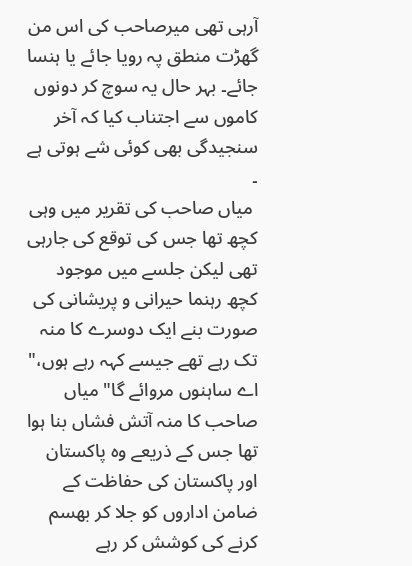آرہی تھی میرصاحب کی اس من گھڑت منطق پہ رویا جائے یا ہنسا جائے۔ بہر حال یہ سوچ کر دونوں کاموں سے اجتناب کیا کہ آخر سنجیدگی بھی کوئی شے ہوتی ہے ۔
 میاں صاحب کی تقریر میں وہی کچھ تھا جس کی توقع کی جارہی تھی لیکن جلسے میں موجود کچھ رہنما حیرانی و پریشانی کی صورت بنے ایک دوسرے کا منہ تک رہے تھے جیسے کہہ رہے ہوں،" اے ساہنوں مروائے گا" میاں صاحب کا منہ آتش فشاں بنا ہوا تھا جس کے ذریعے وہ پاکستان اور پاکستان کی حفاظت کے ضامن اداروں کو جلا کر بھسم کرنے کی کوشش کر رہے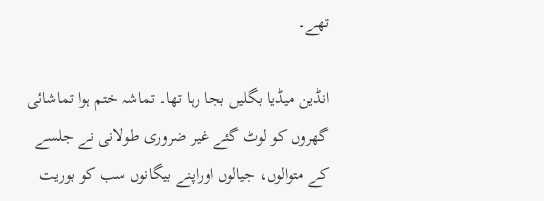تھے۔

انڈین میڈیا بگلیں بجا رہا تھا۔ تماشہ ختم ہوا تماشائی گھروں کو لوٹ گئے غیر ضروری طولانی نے جلسے کے متوالوں، جیالوں اوراپنے بیگانوں سب کو بوریت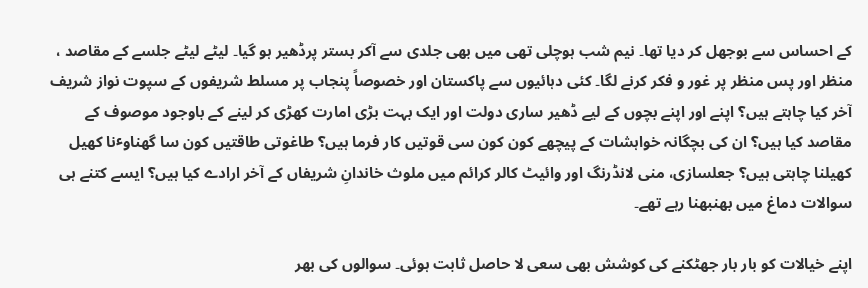کے احساس سے بوجھل کر دیا تھا۔ نیم شب ہوچلی تھی میں بھی جلدی سے آکر بستر پرڈھیر ہو گیا۔ لیٹے لیٹے جلسے کے مقاصد ، منظر اور پس منظر پر غور و فکر کرنے لگا۔ کئی دہائیوں سے پاکستان اور خصوصاً پنجاب پر مسلط شریفوں کے سپوت نواز شریف آخر کیا چاہتے ہیں؟ اپنے اور اپنے بچوں کے لیے ڈھیر ساری دولت اور ایک بہت بڑی امارت کھڑی کر لینے کے باوجود موصوف کے مقاصد کیا ہیں؟ ان کی بچگانہ خواہشات کے پیچھے کون کون سی قوتیں کار فرما ہیں؟ طاغوتی طاقتیں کون سا گھناوٴنا کھیل کھیلنا چاہتی ہیں؟ جعلسازی، منی لانڈرنگ اور وائیٹ کالر کرائم میں ملوث خاندانِ شریفاں کے آخر ارادے کیا ہیں؟ ایسے کتنے ہی سوالات دماغ میں بھنبھنا رہے تھے۔

اپنے خیالات کو بار بار جھٹکنے کی کوشش بھی سعی لا حاصل ثابت ہوئی۔ سوالوں کی بھر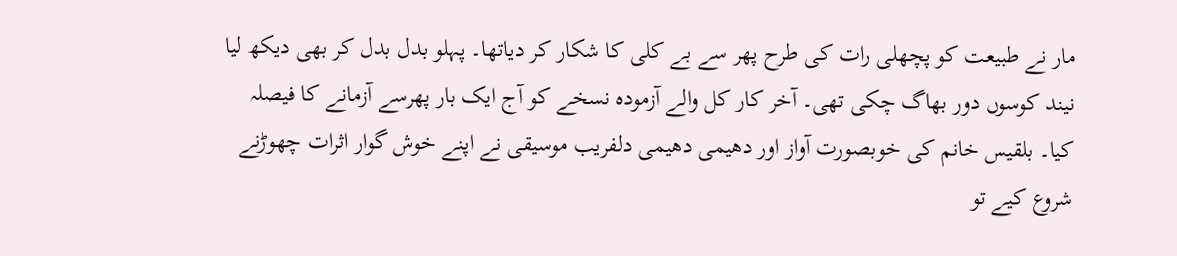مار نے طبیعت کو پچھلی رات کی طرح پھر سے بے کلی کا شکار کر دیاتھا۔ پہلو بدل بدل کر بھی دیکھ لیا نیند کوسوں دور بھاگ چکی تھی۔ آخر کار کل والے آزمودہ نسخے کو آج ایک بار پھرسے آزمانے کا فیصلہ کیا۔ بلقیس خانم کی خوبصورت آواز اور دھیمی دھیمی دلفریب موسیقی نے اپنے خوش گوار اثرات چھوڑنے شروع کیے تو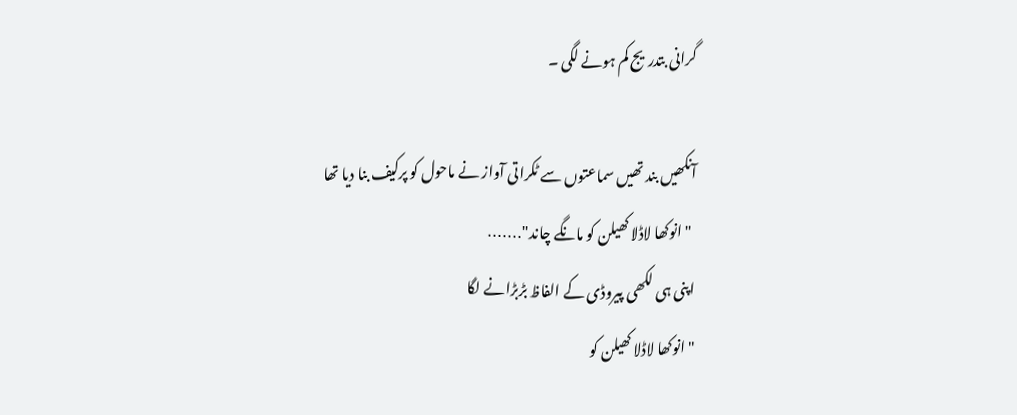گرانی بتدریج کم ہونے لگی ۔

آنکھیں بند تھیں سماعتوں سے ٹکراتی آواز نے ماحول کو پرکیف بنا دیا تھا
 " انوکھا لاڈلا کھیلن کو مانگے چاند"․․․․․․․
اپنی ہی لکھی پیروڈی کے الفاظ بڑبڑانے لگا
" انوکھا لاڈلا کھیلن کو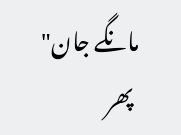مانگے جان"
 پھر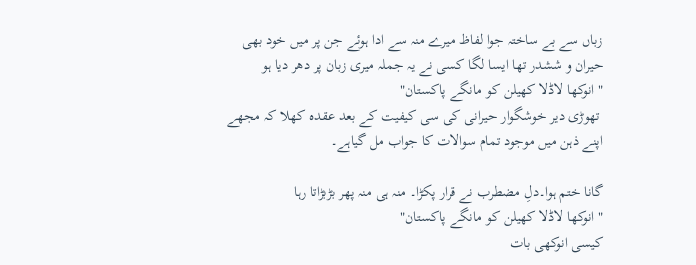زباں سے بے ساختہ جوا لفاظ میرے منہ سے ادا ہوئے جن پر میں خود بھی حیران و ششدر تھا ایسا لگا کسی نے یہ جملہ میری زبان پر دھر دیا ہو
" انوکھا لاڈلا کھیلن کو مانگے پاکستان"
 تھوڑی دیر خوشگوار حیرانی کی سی کیفیت کے بعد عقدہ کھلا کہ مجھے اپنے ذہن میں موجود تمام سوالات کا جواب مل گیاہے۔

گانا ختم ہوا۔دلِ مضطرب نے قرار پکڑا۔ منہ ہی منہ پھر بڑبڑاتا رہا
" انوکھا لاڈلا کھیلن کو مانگے پاکستان"
کیسی انوکھی بات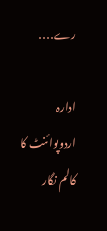رے․․․․

ادارہ اردوپوائنٹ کا کالم نگار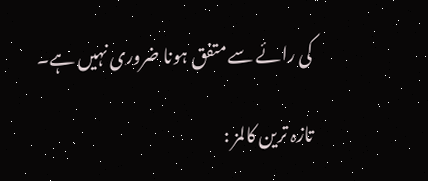کی رائے سے متفق ہونا ضروری نہیں ہے۔

تازہ ترین کالمز :